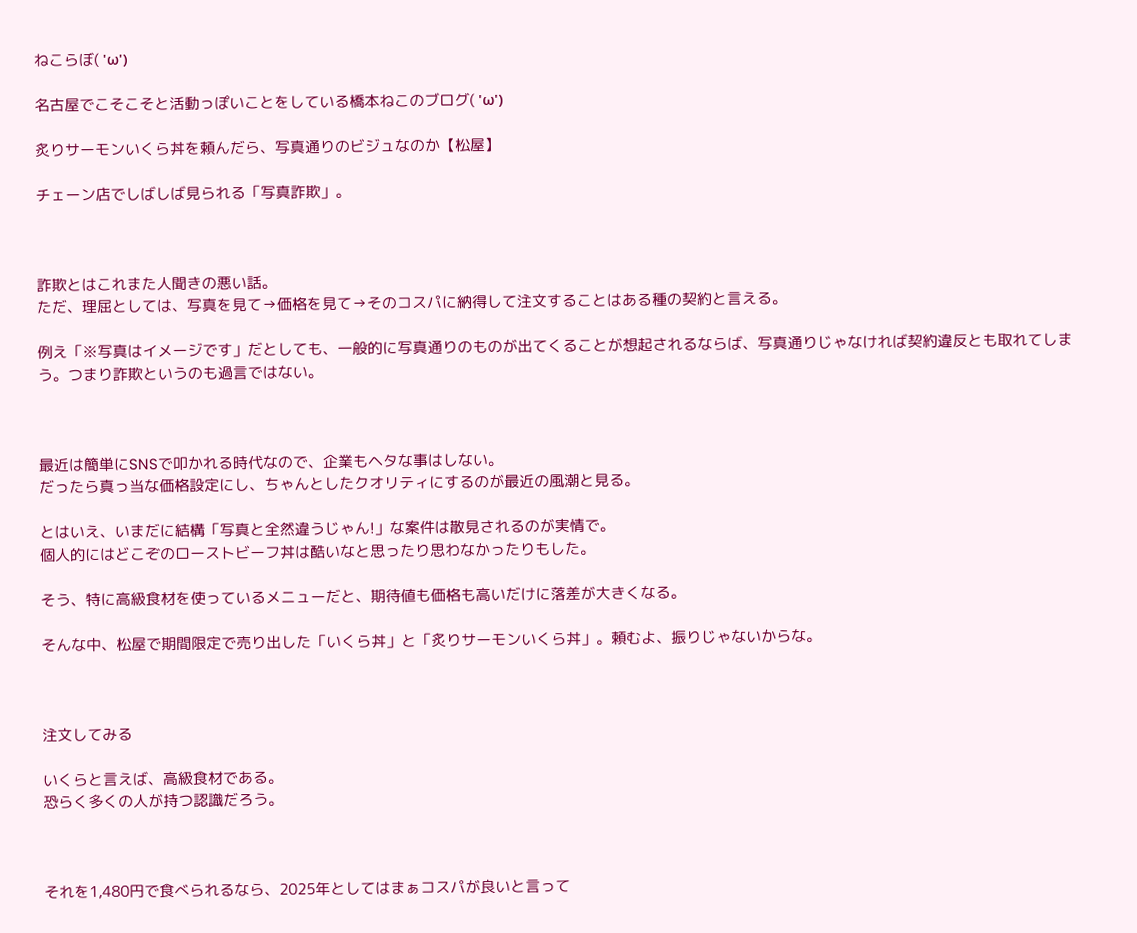ねこらぼ( 'ω')

名古屋でこそこそと活動っぽいことをしている橋本ねこのブログ( 'ω')

炙りサーモンいくら丼を頼んだら、写真通りのビジュなのか【松屋】

チェーン店でしばしば見られる「写真詐欺」。



詐欺とはこれまた人聞きの悪い話。
ただ、理屈としては、写真を見て→価格を見て→そのコスパに納得して注文することはある種の契約と言える。

例え「※写真はイメージです」だとしても、一般的に写真通りのものが出てくることが想起されるならば、写真通りじゃなければ契約違反とも取れてしまう。つまり詐欺というのも過言ではない。



最近は簡単にSNSで叩かれる時代なので、企業もヘタな事はしない。
だったら真っ当な価格設定にし、ちゃんとしたクオリティにするのが最近の風潮と見る。

とはいえ、いまだに結構「写真と全然違うじゃん!」な案件は散見されるのが実情で。
個人的にはどこぞのローストビーフ丼は酷いなと思ったり思わなかったりもした。

そう、特に高級食材を使っているメニューだと、期待値も価格も高いだけに落差が大きくなる。

そんな中、松屋で期間限定で売り出した「いくら丼」と「炙りサーモンいくら丼」。頼むよ、振りじゃないからな。



注文してみる

いくらと言えば、高級食材である。
恐らく多くの人が持つ認識だろう。



それを1,480円で食べられるなら、2025年としてはまぁコスパが良いと言って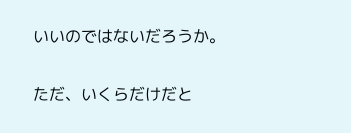いいのではないだろうか。

ただ、いくらだけだと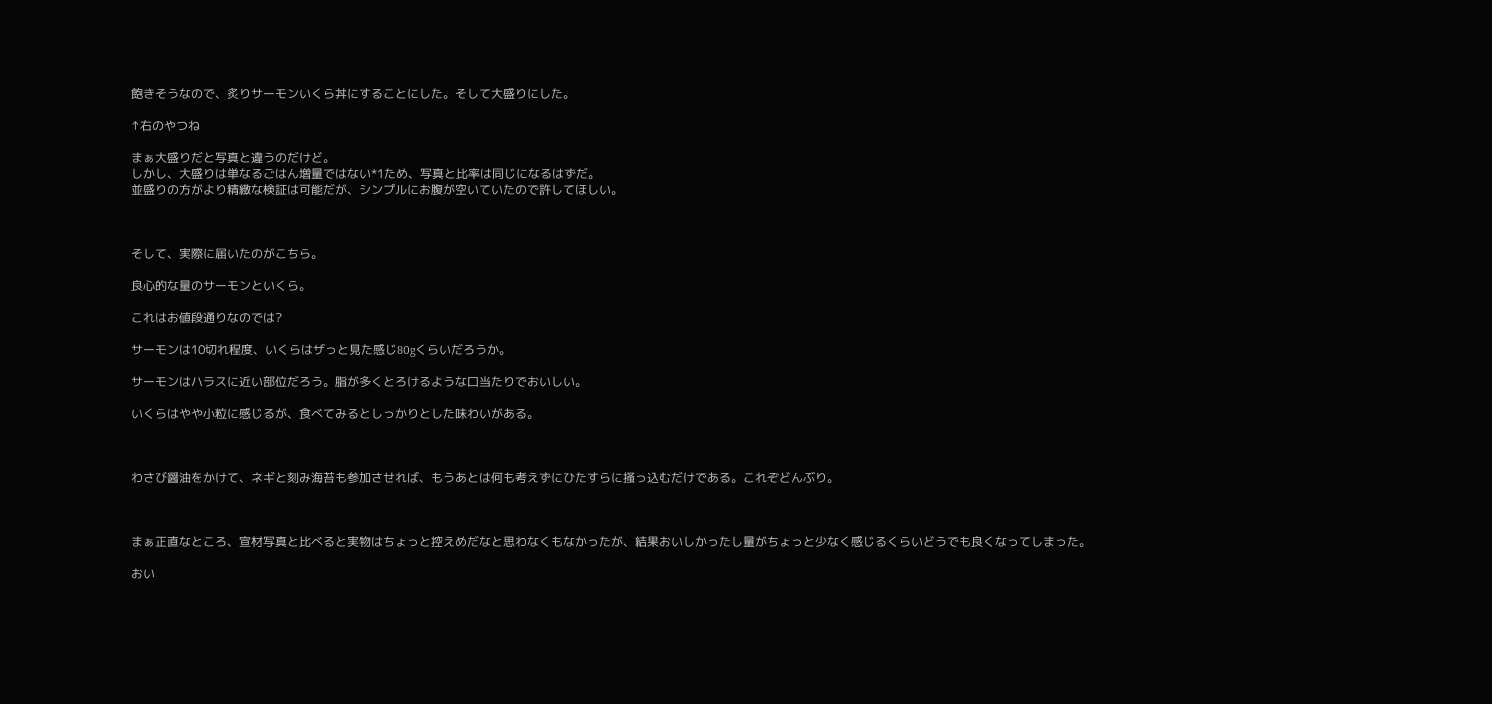飽きそうなので、炙りサーモンいくら丼にすることにした。そして大盛りにした。

↑右のやつね

まぁ大盛りだと写真と違うのだけど。
しかし、大盛りは単なるごはん増量ではない*1ため、写真と比率は同じになるはずだ。
並盛りの方がより精緻な検証は可能だが、シンプルにお腹が空いていたので許してほしい。



そして、実際に届いたのがこちら。

良心的な量のサーモンといくら。

これはお値段通りなのでは?

サーモンは10切れ程度、いくらはザっと見た感じ80gくらいだろうか。

サーモンはハラスに近い部位だろう。脂が多くとろけるような口当たりでおいしい。

いくらはやや小粒に感じるが、食べてみるとしっかりとした味わいがある。



わさび醤油をかけて、ネギと刻み海苔も参加させれば、もうあとは何も考えずにひたすらに掻っ込むだけである。これぞどんぶり。



まぁ正直なところ、宣材写真と比べると実物はちょっと控えめだなと思わなくもなかったが、結果おいしかったし量がちょっと少なく感じるくらいどうでも良くなってしまった。

おい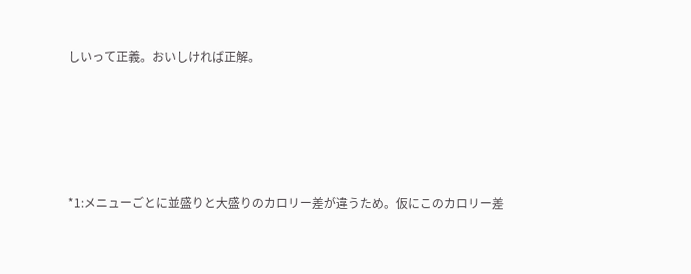しいって正義。おいしければ正解。





*1:メニューごとに並盛りと大盛りのカロリー差が違うため。仮にこのカロリー差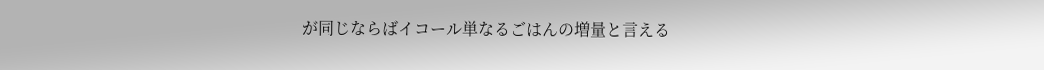が同じならばイコール単なるごはんの増量と言える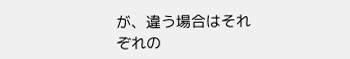が、違う場合はそれぞれの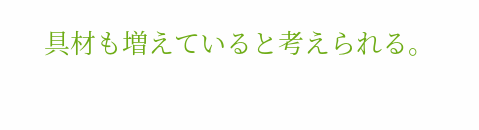具材も増えていると考えられる。